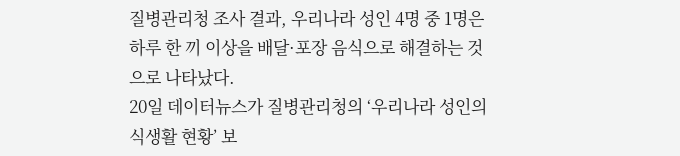질병관리청 조사 결과, 우리나라 성인 4명 중 1명은 하루 한 끼 이상을 배달·포장 음식으로 해결하는 것으로 나타났다.
20일 데이터뉴스가 질병관리청의 ‘우리나라 성인의 식생활 현황’ 보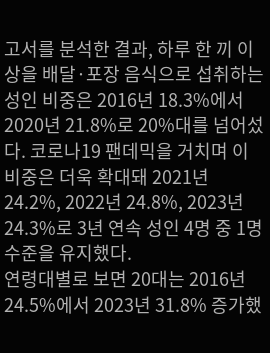고서를 분석한 결과, 하루 한 끼 이상을 배달·포장 음식으로 섭취하는 성인 비중은 2016년 18.3%에서 2020년 21.8%로 20%대를 넘어섰다. 코로나19 팬데믹을 거치며 이 비중은 더욱 확대돼 2021년 24.2%, 2022년 24.8%, 2023년 24.3%로 3년 연속 성인 4명 중 1명 수준을 유지했다.
연령대별로 보면 20대는 2016년 24.5%에서 2023년 31.8% 증가했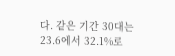다. 같은 기간 30대는 23.6에서 32.1%로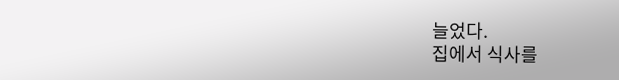늘었다.
집에서 식사를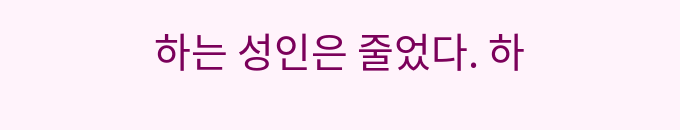하는 성인은 줄었다. 하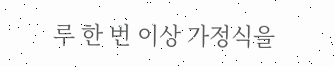루 한 번 이상 가정식을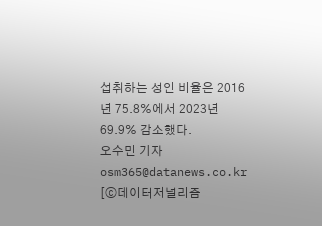섭취하는 성인 비율은 2016년 75.8%에서 2023년 69.9% 감소했다.
오수민 기자 osm365@datanews.co.kr
[ⓒ데이터저널리즘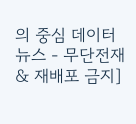의 중심 데이터뉴스 - 무단전재 & 재배포 금지]